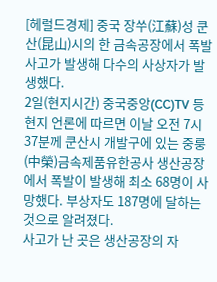[헤럴드경제] 중국 장쑤(江蘇)성 쿤산(昆山)시의 한 금속공장에서 폭발사고가 발생해 다수의 사상자가 발생했다.
2일(현지시간) 중국중앙(CC)TV 등 현지 언론에 따르면 이날 오전 7시37분께 쿤산시 개발구에 있는 중룽(中榮)금속제품유한공사 생산공장에서 폭발이 발생해 최소 68명이 사망했다. 부상자도 187명에 달하는 것으로 알려졌다.
사고가 난 곳은 생산공장의 자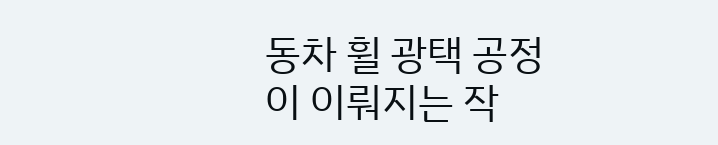동차 휠 광택 공정이 이뤄지는 작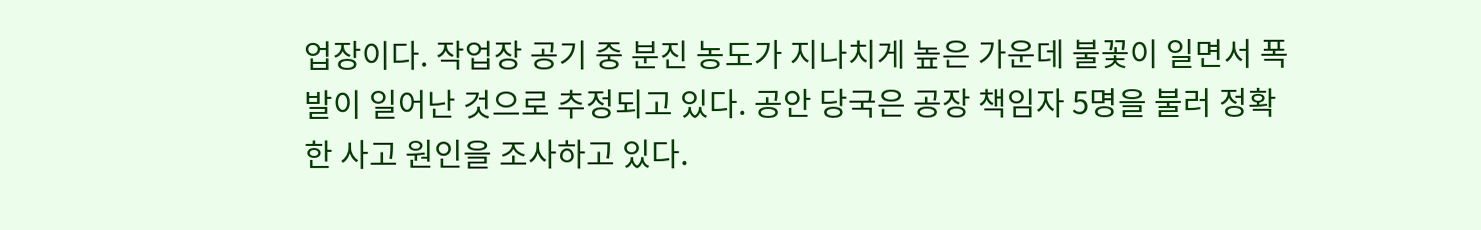업장이다. 작업장 공기 중 분진 농도가 지나치게 높은 가운데 불꽃이 일면서 폭발이 일어난 것으로 추정되고 있다. 공안 당국은 공장 책임자 5명을 불러 정확한 사고 원인을 조사하고 있다.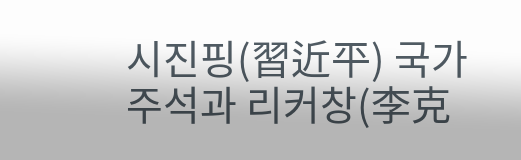시진핑(習近平) 국가주석과 리커창(李克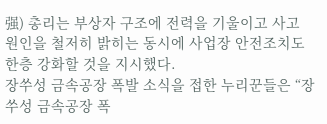强) 총리는 부상자 구조에 전력을 기울이고 사고 원인을 철저히 밝히는 동시에 사업장 안전조치도 한층 강화할 것을 지시했다.
장쑤성 금속공장 폭발 소식을 접한 누리꾼들은 “장쑤성 금속공장 폭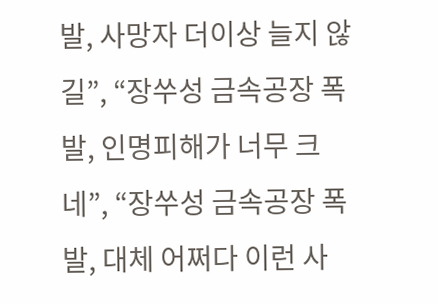발, 사망자 더이상 늘지 않길”, “장쑤성 금속공장 폭발, 인명피해가 너무 크네”, “장쑤성 금속공장 폭발, 대체 어쩌다 이런 사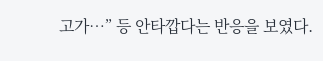고가…” 등 안타깝다는 반응을 보였다.